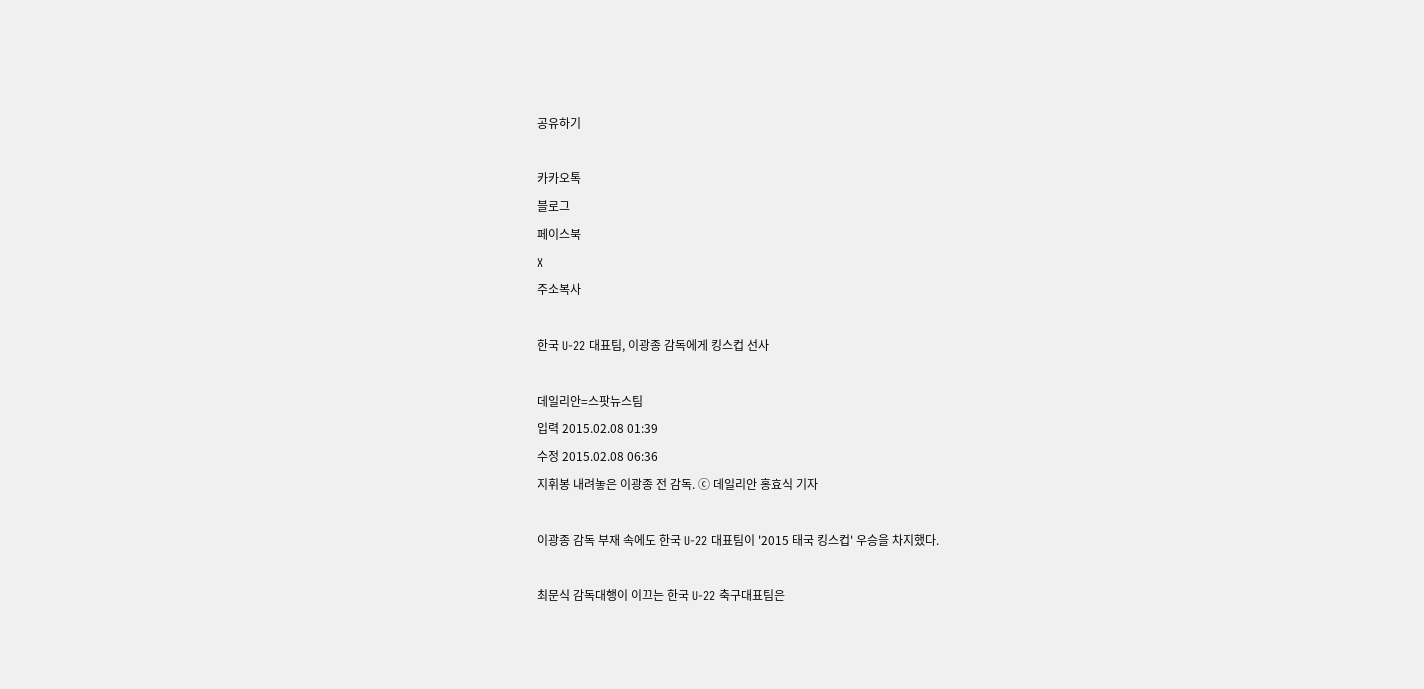공유하기

카카오톡
블로그
페이스북
X
주소복사

한국 U-22 대표팀, 이광종 감독에게 킹스컵 선사

데일리안=스팟뉴스팀
입력 2015.02.08 01:39
수정 2015.02.08 06:36
지휘봉 내려놓은 이광종 전 감독. ⓒ 데일리안 홍효식 기자

이광종 감독 부재 속에도 한국 U-22 대표팀이 '2015 태국 킹스컵' 우승을 차지했다.

최문식 감독대행이 이끄는 한국 U-22 축구대표팀은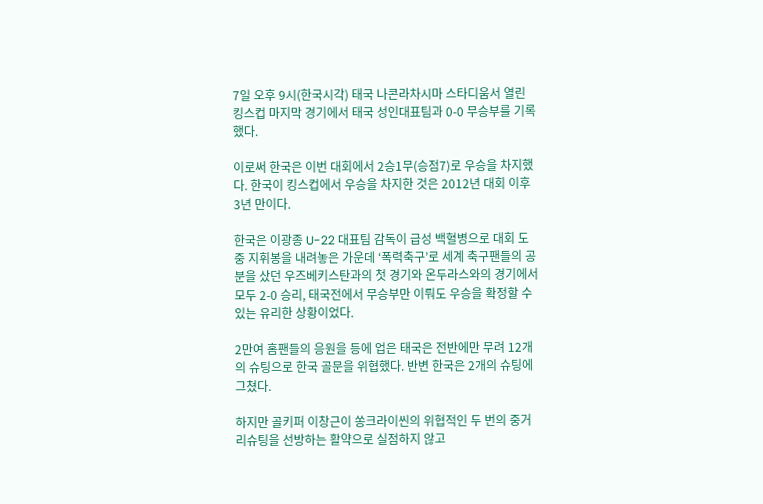7일 오후 9시(한국시각) 태국 나콘라차시마 스타디움서 열린 킹스컵 마지막 경기에서 태국 성인대표팀과 0-0 무승부를 기록했다.

이로써 한국은 이번 대회에서 2승1무(승점7)로 우승을 차지했다. 한국이 킹스컵에서 우승을 차지한 것은 2012년 대회 이후 3년 만이다.

한국은 이광종 U-22 대표팀 감독이 급성 백혈병으로 대회 도중 지휘봉을 내려놓은 가운데 ‘폭력축구’로 세계 축구팬들의 공분을 샀던 우즈베키스탄과의 첫 경기와 온두라스와의 경기에서 모두 2-0 승리, 태국전에서 무승부만 이뤄도 우승을 확정할 수 있는 유리한 상황이었다.

2만여 홈팬들의 응원을 등에 업은 태국은 전반에만 무려 12개의 슈팅으로 한국 골문을 위협했다. 반변 한국은 2개의 슈팅에 그쳤다.

하지만 골키퍼 이창근이 쏭크라이씬의 위협적인 두 번의 중거리슈팅을 선방하는 활약으로 실점하지 않고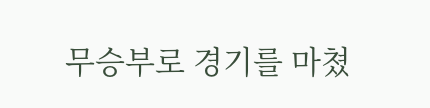무승부로 경기를 마쳤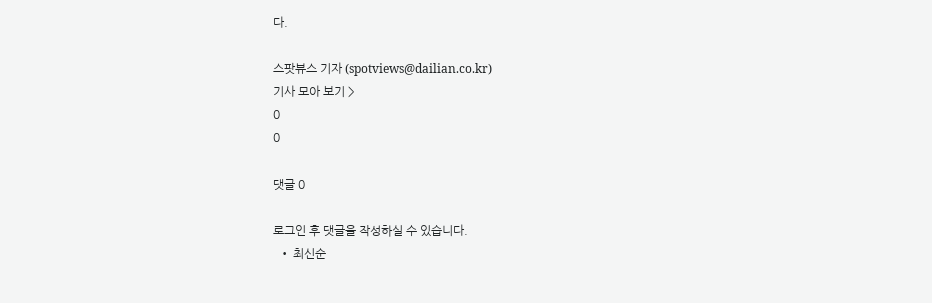다.

스팟뷰스 기자 (spotviews@dailian.co.kr)
기사 모아 보기 >
0
0

댓글 0

로그인 후 댓글을 작성하실 수 있습니다.
  • 최신순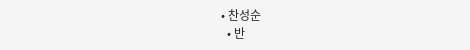• 찬성순
  • 반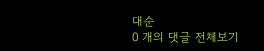대순
0 개의 댓글 전체보기